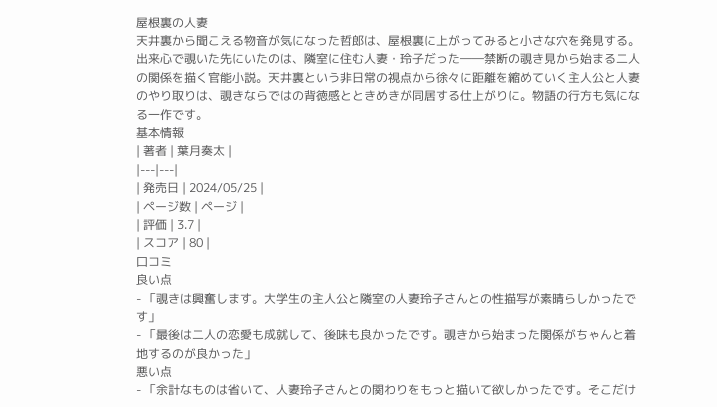屋根裏の人妻
天井裏から聞こえる物音が気になった哲郎は、屋根裏に上がってみると小さな穴を発見する。出来心で覗いた先にいたのは、隣室に住む人妻・玲子だった――禁断の覗き見から始まる二人の関係を描く官能小説。天井裏という非日常の視点から徐々に距離を縮めていく主人公と人妻のやり取りは、覗きならではの背徳感とときめきが同居する仕上がりに。物語の行方も気になる一作です。
基本情報
| 著者 | 葉月奏太 |
|---|---|
| 発売日 | 2024/05/25 |
| ページ数 | ページ |
| 評価 | 3.7 |
| スコア | 80 |
口コミ
良い点
- 「覗きは興奮します。大学生の主人公と隣室の人妻玲子さんとの性描写が素晴らしかったです」
- 「最後は二人の恋愛も成就して、後味も良かったです。覗きから始まった関係がちゃんと着地するのが良かった」
悪い点
- 「余計なものは省いて、人妻玲子さんとの関わりをもっと描いて欲しかったです。そこだけ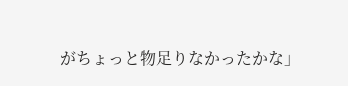がちょっと物足りなかったかな」